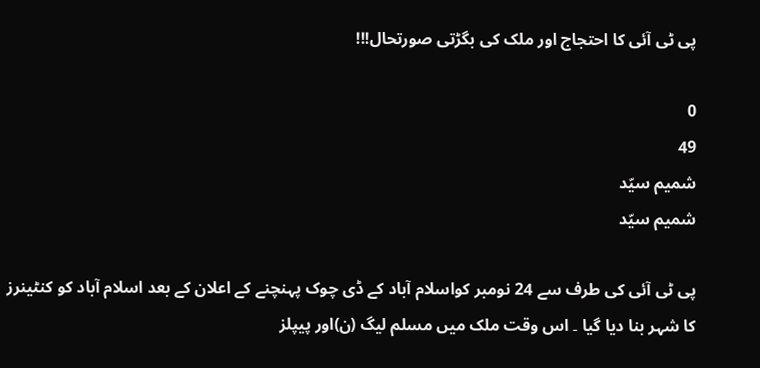پی ٹی آئی کا احتجاج اور ملک کی بگڑتی صورتحال!!!

0
49
شمیم سیّد
شمیم سیّد

پی ٹی آئی کی طرف سے 24 نومبر کواسلام آباد کے ڈی چوک پہنچنے کے اعلان کے بعد اسلام آباد کو کنٹینرز کا شہر بنا دیا گیا ۔ اس وقت ملک میں مسلم لیگ (ن)اور پیپلز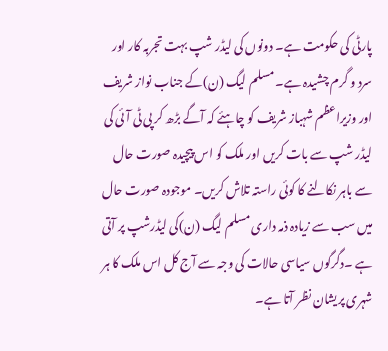پارٹی کی حکومت ہے۔ دونوں کی لیڈر شپ بہت تجربہ کار اور سرد و گرم چشیدہ ہے۔ مسلم لیگ (ن)کے جناب نواز شریف اور وزیراعظم شہباز شریف کو چاہئے کہ آگے بڑھ کر پی ٹی آئی کی لیڈر شپ سے بات کریں اور ملک کو اس پیچیدہ صورت حال سے باہر نکالنے کا کوئی راستہ تلاش کریں۔ موجودہ صورت حال میں سب سے زیادہ ذمہ داری مسلم لیگ (ن)کی لیڈرشپ پر آتی ہے ۔دگرگوں سیاسی حالات کی وجہ سے آج کل اس ملک کا ہر شہری پریشان نظر آتا ہے۔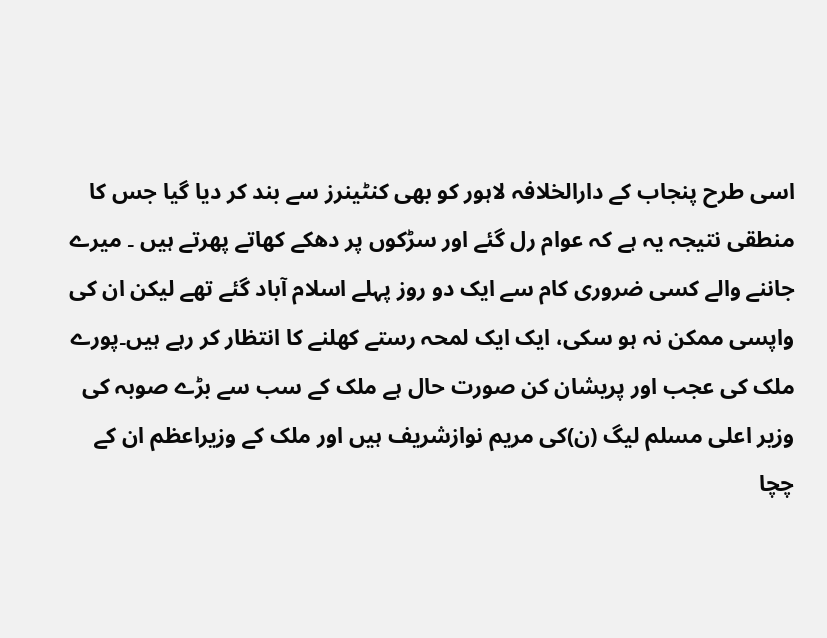اسی طرح پنجاب کے دارالخلافہ لاہور کو بھی کنٹینرز سے بند کر دیا گیا جس کا منطقی نتیجہ یہ ہے کہ عوام رل گئے اور سڑکوں پر دھکے کھاتے پھرتے ہیں ۔ میرے جاننے والے کسی ضروری کام سے ایک دو روز پہلے اسلام آباد گئے تھے لیکن ان کی واپسی ممکن نہ ہو سکی، ایک ایک لمحہ رستے کھلنے کا انتظار کر رہے ہیں۔پورے ملک کی عجب اور پریشان کن صورت حال ہے ملک کے سب سے بڑے صوبہ کی وزیر اعلی مسلم لیگ (ن)کی مریم نوازشریف ہیں اور ملک کے وزیراعظم ان کے چچا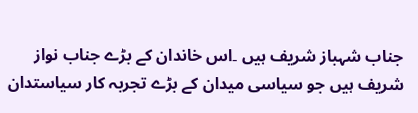جناب شہباز شریف ہیں ۔اس خاندان کے بڑے جناب نواز شریف ہیں جو سیاسی میدان کے بڑے تجربہ کار سیاستدان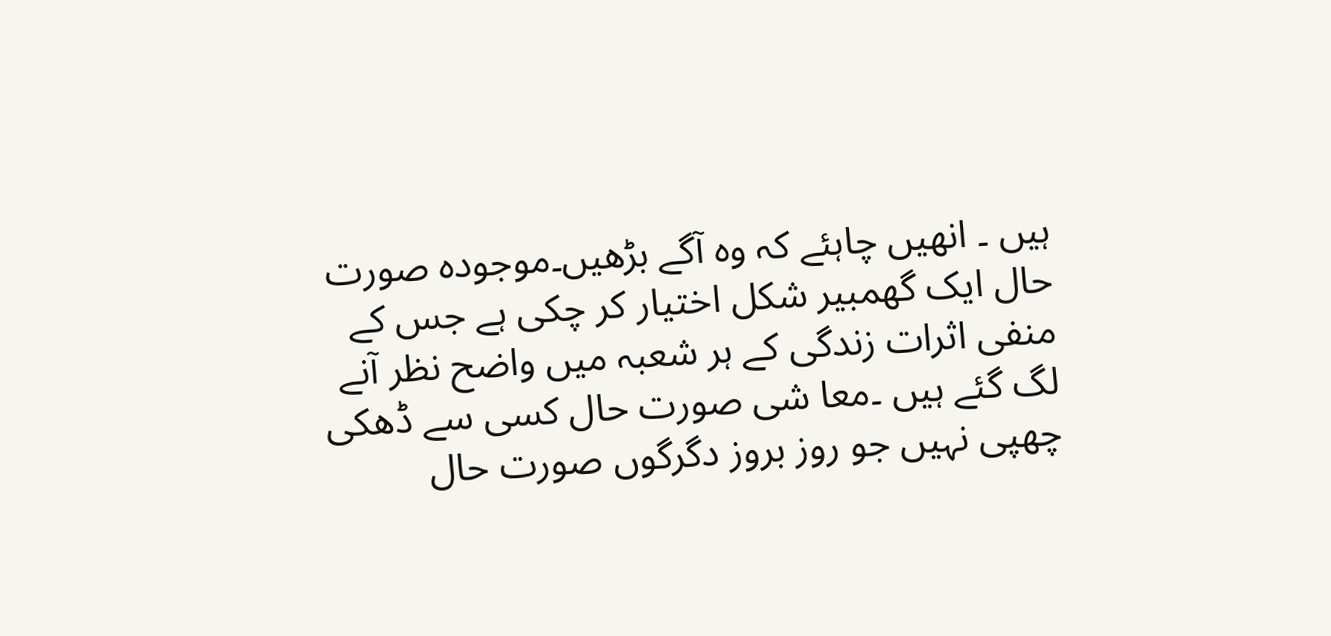ہیں ۔ انھیں چاہئے کہ وہ آگے بڑھیں۔موجودہ صورت حال ایک گھمبیر شکل اختیار کر چکی ہے جس کے منفی اثرات زندگی کے ہر شعبہ میں واضح نظر آنے لگ گئے ہیں ۔معا شی صورت حال کسی سے ڈھکی چھپی نہیں جو روز بروز دگرگوں صورت حال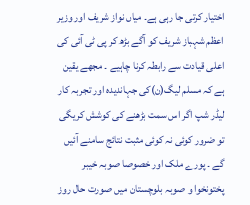اختیار کرتی جا رہی ہے۔ میاں نواز شریف اور وزیر اعظم شہباز شریف کو آگے بڑھ کر پی ٹی آئی کی اعلی قیادت سے رابطہ کرنا چاہیے ۔ مجھے یقین ہے کہ مسلم لیگ(ن)کی جہاندیدہ اور تجربہ کار لیڈر شپ اگر اس سمت بڑھنے کی کوشش کریگی تو ضرور کوئی نہ کوئی مثبت نتائج سامنے آئیں گے ۔ پورے ملک اور خصوصا صوبہ خیبر پختونخوا و صوبہ بلوچستان میں صورت حال روز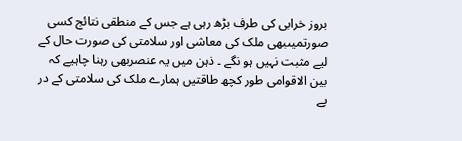بروز خرابی کی طرف بڑھ رہی ہے جس کے منطقی نتائج کسی صورتمیںبھی ملک کی معاشی اور سلامتی کی صورت حال کے لیے مثبت نہیں ہو نگے ۔ ذہن میں یہ عنصربھی رہنا چاہیے کہ بین الاقوامی طور کچھ طاقتیں ہمارے ملک کی سلامتی کے در پے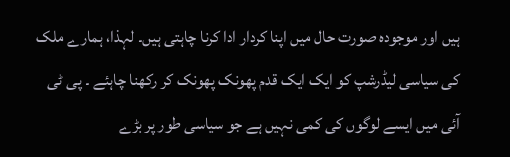ہیں اور موجودہ صورت حال میں اپنا کردار ادا کرنا چاہتی ہیں۔ لہذا، ہمارے ملک کی سیاسی لیڈرشپ کو ایک ایک قدم پھونک پھونک کر رکھنا چاہئے ۔ پی ٹی آئی میں ایسے لوگوں کی کمی نہیں ہے جو سیاسی طور پر بڑے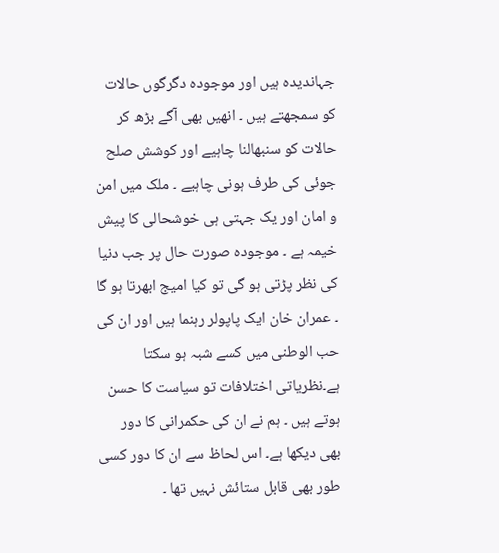جہاندیدہ ہیں اور موجودہ دگرگوں حالات کو سمجھتے ہیں ۔ انھیں بھی آگے بڑھ کر حالات کو سنبھالنا چاہیے اور کوشش صلح جوئی کی طرف ہونی چاہیے ۔ ملک میں امن و امان اور یک جہتی ہی خوشحالی کا پیش خیمہ ہے ۔ موجودہ صورت حال پر جب دنیا کی نظر پڑتی ہو گی تو کیا امیج ابھرتا ہو گا ۔ عمران خان ایک پاپولر رہنما ہیں اور ان کی حب الوطنی میں کسے شبہ ہو سکتا ہے۔نظریاتی اختلافات تو سیاست کا حسن ہوتے ہیں ۔ ہم نے ان کی حکمرانی کا دور بھی دیکھا ہے۔ اس لحاظ سے ان کا دور کسی طور بھی قابل ستائش نہیں تھا ۔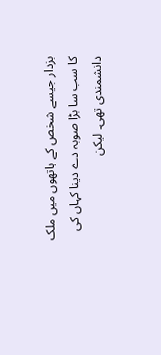بزدار جیسے شخص کے ہاتھوں میں ملک کا سب سا بڑا صوبہ دے دینا کہاں کی دانشمندی تھی۔ لیکن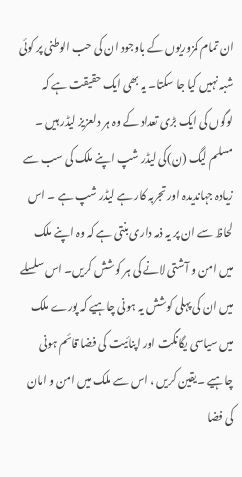ان تمام کمزوریوں کے باوجود ان کی حب الوطنی پر کوئی شبہ نہیں کیا جا سکتا۔ یہ بھی ایک حقیقت ہے کہ لوگوں کی ایک بڑی تعداد کے وہ ہر دلعزیز لیڈر ہیں ۔ مسلم لیگ (ن)کی لیڈر شپ اپنے ملک کی سب سے زیادہ جہاندیدہ اور تجربہ کار ہے لیڈر شپ ہے ۔ اس لحاظ سے ان پر یہ ذمہ داری بنتی ہے کہ وہ اپنے ملک میں امن و آشتی لانے کی ہر کوشش کریں۔ اس سلسلے میں ان کی پہلی کوشش یہ ہونی چاہیے کہ پورے ملک میں سیاسی یگانگت اور اپنائیت کی فضا قائم ہونی چاہیے ۔یقین کریں ، اس سے ملک میں امن و امان کی فضا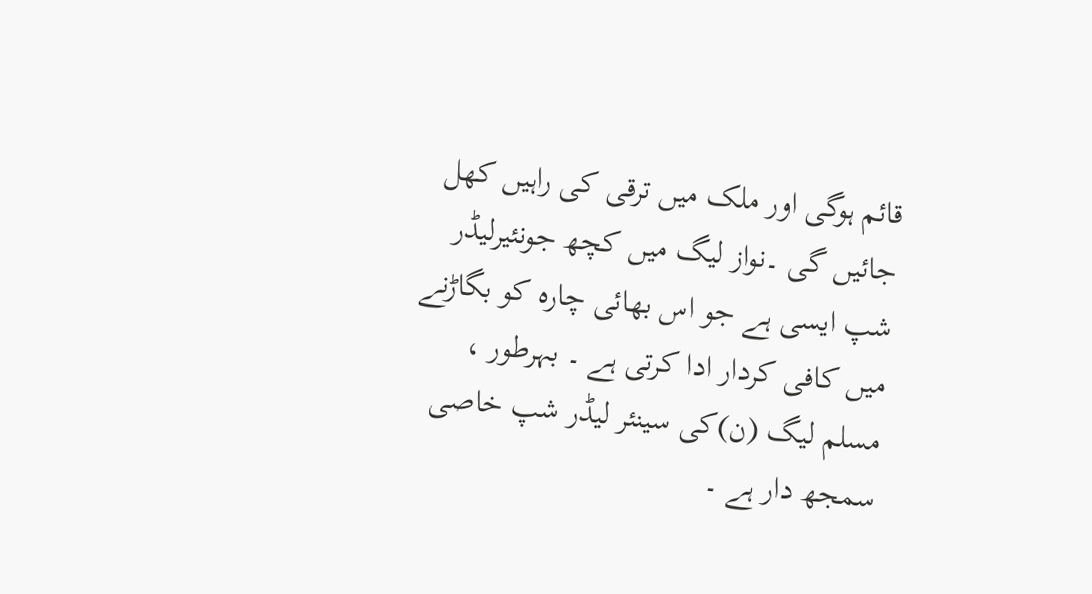قائم ہوگی اور ملک میں ترقی کی راہیں کھل جائیں گی ۔نواز لیگ میں کچھ جونئیرلیڈر شپ ایسی ہے جو اس بھائی چارہ کو بگاڑنے میں کافی کردار ادا کرتی ہے ۔ بہرطور ، مسلم لیگ (ن)کی سینئر لیڈر شپ خاصی سمجھ دار ہے ۔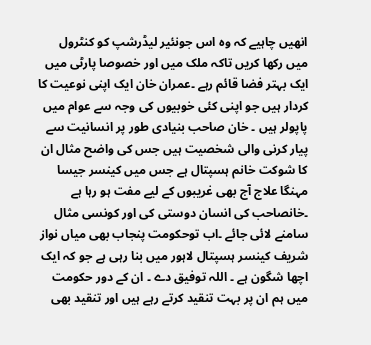انھیں چاہیے کہ وہ اس جونئیر لیڈرشپ کو کنٹرول میں رکھا کریں تاکہ ملک میں اور خصوصا پارٹی میں ایک بہتر فضا قائم رہے ۔عمران خان ایک اپنی نوعیت کا کردار ہیں جو اپنی کئی خوبیوں کی وجہ سے عوام میں پاپولر ہیں ۔ خان صاحب بنیادی طور پر انسانیت سے پیار کرنی والی شخصیت ہیں جس کی واضح مثال ان کا شوکت خانم ہسپتال ہے جس میں کینسر جیسا مہنگا علاج آج بھی غریبوں کے لیے مفت ہو رہا ہے ۔خانصاحب کی انسان دوستی کی اور کونسی مثال سامنے لائی جائے ۔اب توحکومت پنجاب بھی میاں نواز شریف کینسر ہسپتال لاہور میں بنا رہی ہے جو کہ ایک اچھا شگون ہے ۔ اللہ توفیق دے ۔ ان کے دور حکومت میں ہم ان پر بہت تنقید کرتے رہے ہیں اور تنقید بھی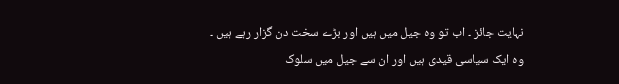نہایت جائز ۔ اب تو وہ جیل میں ہیں اور بڑے سخت دن گزار رہے ہیں ۔ وہ ایک سیاسی قیدی ہیں اور ان سے جیل میں سلوک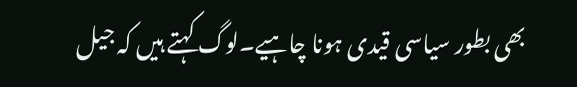بھی بطور سیاسی قیدی ہونا چاہیے۔لوگ کہتے ہیں کہ جیل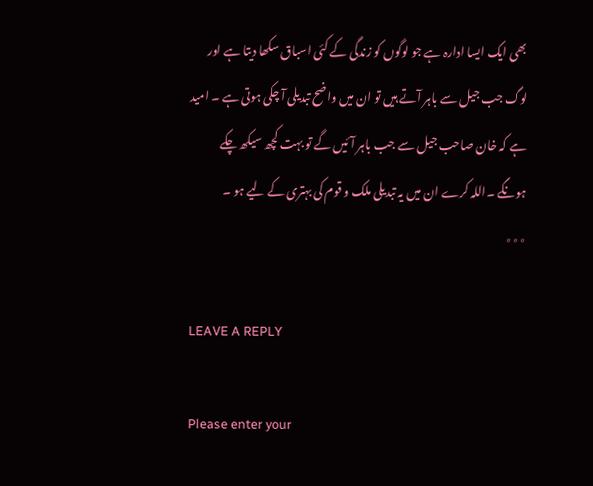بھی ایک ایسا ادارہ ہے جو لوگوں کو زندگی کے کئی اسباق سکھا دیتا ہے اور لوگ جب جیل سے باہر آتے ہیں تو ان میں واضح تبدیلی آ چکی ہوتی ہے ۔ امید ہے کہ خان صاحب جیل سے جب باہر آئیں گے تو بہت کچھ سیکھ چکے ہونگے ۔اللہ کرے ان میں یہ تبدیلی ملک و قوم کی بہتری کے لیے ہو ۔
٭٭٭

LEAVE A REPLY

Please enter your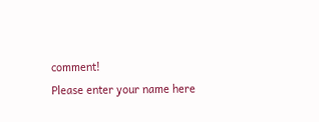comment!
Please enter your name here